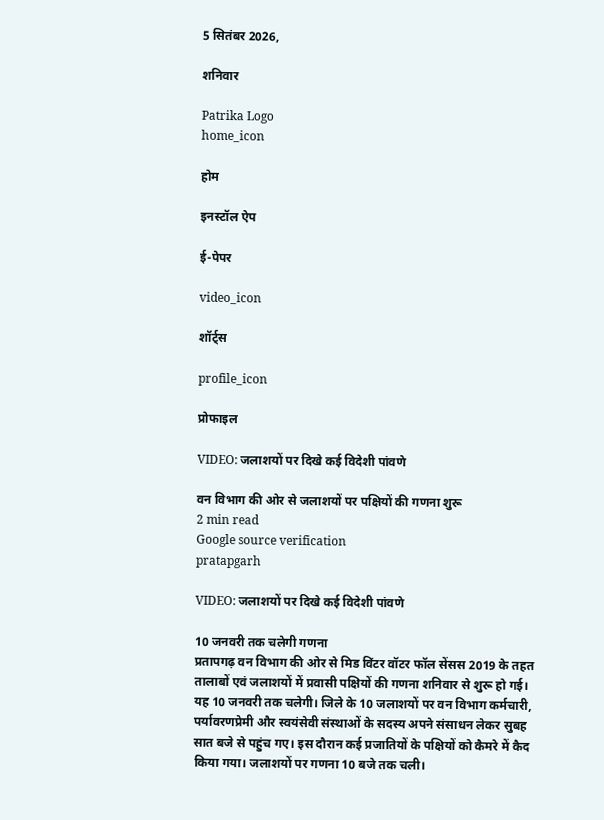5 सितंबर 2026,

शनिवार

Patrika Logo
home_icon

होम

इनस्टॉल ऐप

ई-पेपर

video_icon

शॉर्ट्स

profile_icon

प्रोफाइल

VIDEO: जलाशयों पर दिखे कई विदेशी पांवणे

वन विभाग की ओर से जलाशयों पर पक्षियों की गणना शुरू
2 min read
Google source verification
pratapgarh

VIDEO: जलाशयों पर दिखे कई विदेशी पांवणे

10 जनवरी तक चलेगी गणना
प्रतापगढ़ वन विभाग की ओर से मिड विंटर वॉटर फॉल सेंसस 2019 के तहत तालाबों एवं जलाशयों में प्रवासी पक्षियों की गणना शनिवार से शुरू हो गई। यह 10 जनवरी तक चलेगी। जिले के 10 जलाशयों पर वन विभाग कर्मचारी, पर्यावरणप्रेमी और स्वयंसेवी संस्थाओं के सदस्य अपने संसाधन लेकर सुबह सात बजे से पहुंच गए। इस दौरान कई प्रजातियों के पक्षियों को कैमरे में कैद किया गया। जलाशयों पर गणना 10 बजे तक चली।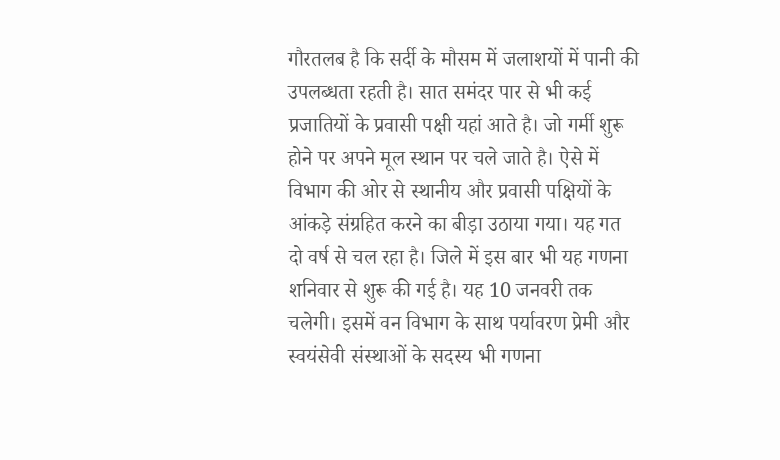गौरतलब है कि सर्दी के मौसम में जलाशयों में पानी की उपलब्धता रहती है। सात समंदर पार से भी कई प्रजातियों के प्रवासी पक्षी यहां आते है। जो गर्मी शुरू होने पर अपने मूल स्थान पर चले जाते है। ऐसे में विभाग की ओर से स्थानीय और प्रवासी पक्षियों के आंकड़े संग्रहित करने का बीड़ा उठाया गया। यह गत दो वर्ष से चल रहा है। जिले में इस बार भी यह गणना शनिवार से शुरू की गई है। यह 10 जनवरी तक चलेगी। इसमें वन विभाग के साथ पर्यावरण प्रेमी और स्वयंसेवी संस्थाओं के सदस्य भी गणना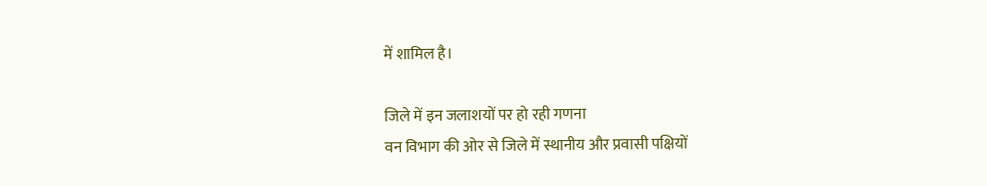में शामिल है।

जिले में इन जलाशयों पर हो रही गणना
वन विभाग की ओर से जिले में स्थानीय और प्रवासी पक्षियों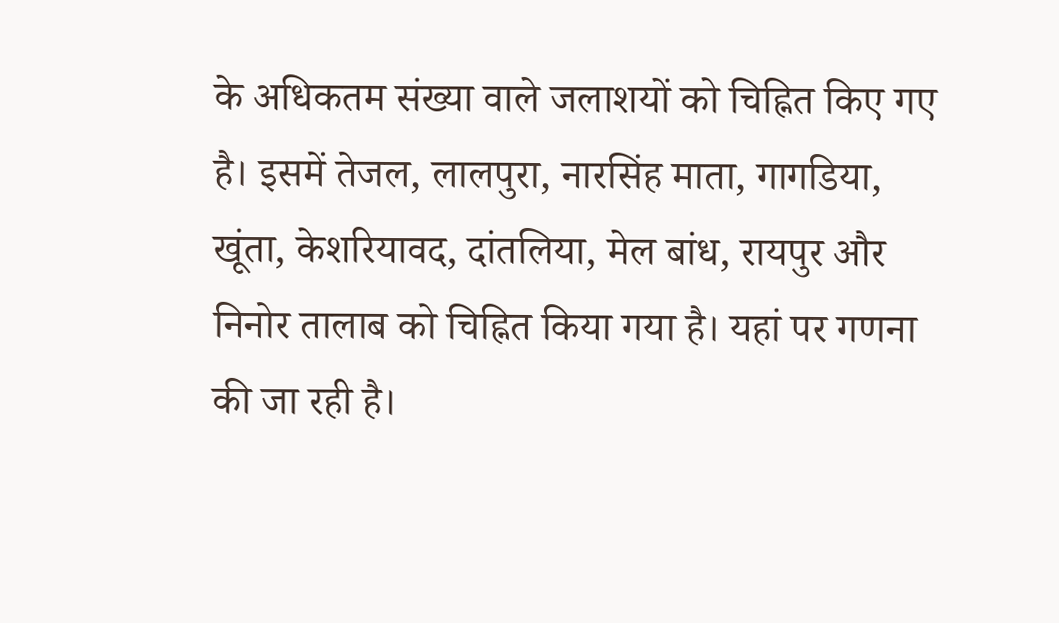के अधिकतम संख्या वाले जलाशयों को चिह्नित किए गए है। इसमें तेजल, लालपुरा, नारसिंह माता, गागडिया, खूंता, केशरियावद, दांतलिया, मेल बांध, रायपुर और निनोर तालाब को चिह्नित किया गया है। यहां पर गणना की जा रही है।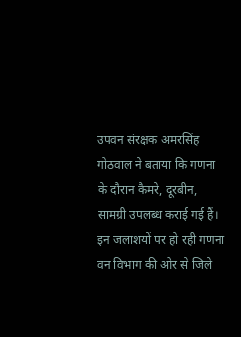उपवन संरक्षक अमरसिंह गोठवाल ने बताया कि गणना के दौरान कैमरे, दूरबीन, सामग्री उपलब्ध कराई गई हैं।
इन जलाशयों पर हो रही गणना
वन विभाग की ओर से जिले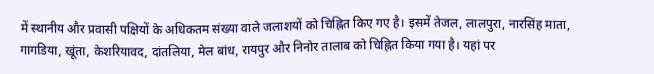में स्थानीय और प्रवासी पक्षियों के अधिकतम संख्या वाले जलाशयों को चिह्नित किए गए है। इसमें तेजल, लालपुरा, नारसिंह माता, गागडिया, खूंता, केशरियावद, दांतलिया, मेल बांध, रायपुर और निनोर तालाब को चिह्नित किया गया है। यहां पर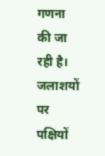गणना की जा रही है।
जलाशयों पर पक्षियों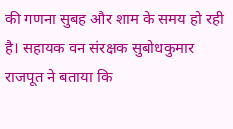की गणना सुबह और शाम के समय हो रही है। सहायक वन संरक्षक सुबोधकुमार राजपूत ने बताया कि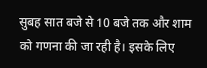सुबह सात बजे से 10 बजे तक और शाम को गणना की जा रही है। इसके लिए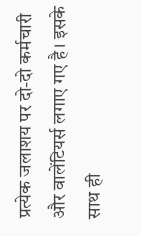प्रत्येक जलाशय पर दो-दो कर्मचारी और वालेंटियर्स लगाए गए है। इसके साथ ही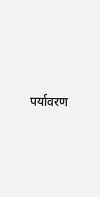पर्यावरण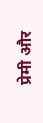प्रेमी और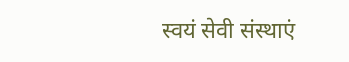स्वयं सेवी संस्थाएं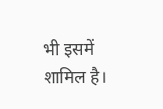भी इसमें शामिल है।